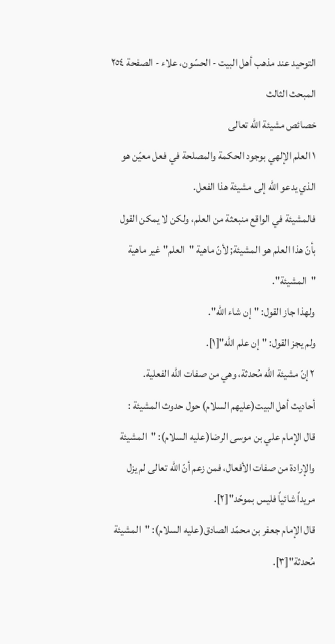التوحيد عند مذهب أهل البيت - الحسّون، علاء - الصفحة ٢٥٤
المبحث الثالث
خصائص مشيئة الله تعالى
١ العلم الإلهي بوجود الحكمة والمصلحة في فعل معيّن هو الذي يدعو الله إلى مشيئة هذا الفعل.
فالمشيئة في الواقع منبعثة من العلم، ولكن لا يمكن القول بأنّ هذا العلم هو المشيئة; لأنّ ماهية "العلم" غير ماهية "المشيئة".
ولهذا جاز القول: "إن شاء الله".
ولم يجز القول: "إن علم الله"[١].
٢ إنّ مشيئة الله مُحدثة، وهي من صفات الله الفعلية.
أحاديث أهل البيت(عليهم السلام) حول حدوث المشيئة :
قال الإمام علي بن موسى الرضا(عليه السلام): "المشيئة والإرادة من صفات الأفعال، فمن زعم أنّ الله تعالى لم يزل مريداً شائياً فليس بموحّد"[٢].
قال الإمام جعفر بن محمّد الصادق(عليه السلام): "المشيئة مُحدثة"[٣].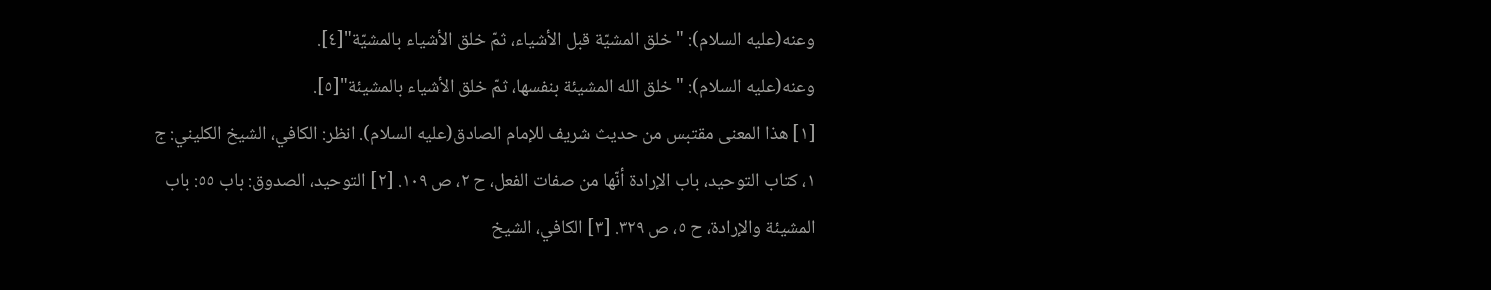وعنه(عليه السلام): "خلق المشيّة قبل الأشياء، ثمّ خلق الأشياء بالمشيّة"[٤].
وعنه(عليه السلام): "خلق الله المشيئة بنفسها، ثمّ خلق الأشياء بالمشيئة"[٥].
[١] هذا المعنى مقتبس من حديث شريف للإمام الصادق(عليه السلام). انظر: الكافي، الشيخ الكليني: ج ١، كتاب التوحيد، باب الإرادة أنّها من صفات الفعل، ح ٢، ص ١٠٩. [٢] التوحيد، الصدوق: باب ٥٥: باب المشيئة والإرادة، ح ٥، ص ٣٢٩. [٣] الكافي، الشيخ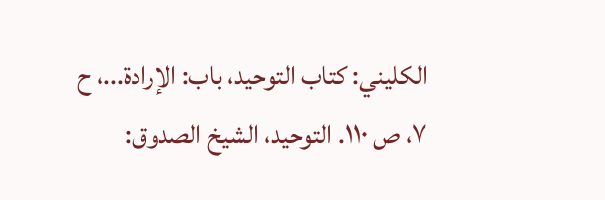الكليني: كتاب التوحيد، باب: الإرادة...، ح ٧، ص ١١٠. التوحيد، الشيخ الصدوق: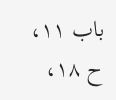باب ١١، ح ١٨،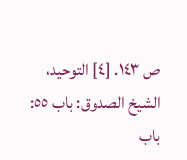ص ١٤٣. [٤] التوحيد، الشيخ الصدوق: باب ٥٥: باب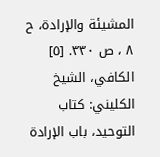المشيئة والإرادة، ح ٨ ، ص ٣٣٠. [٥] الكافي، الشيخ الكليني: كتاب التوحيد، باب الإرادة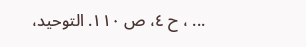... ، ح ٤، ص ١١٠. التوحيد،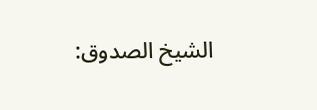الشيخ الصدوق: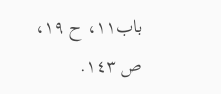باب١١، ح ١٩، ص ١٤٣.